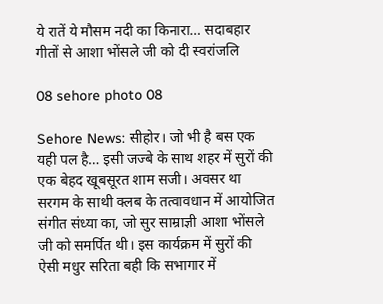ये रातें ये मौसम नदी का किनारा… सदाबहार गीतों से आशा भोंसले जी को दी स्वरांजलि

08 sehore photo 08

Sehore News: सीहोर। जो भी है बस एक यही पल है… इसी जज्बे के साथ शहर में सुरों की एक बेहद खूबसूरत शाम सजी। अवसर था सरगम के साथी क्लब के तत्वावधान में आयोजित संगीत संध्या का, जो सुर साम्राज्ञी आशा भोंसले जी को समर्पित थी। इस कार्यक्रम में सुरों की ऐसी मधुर सरिता बही कि सभागार में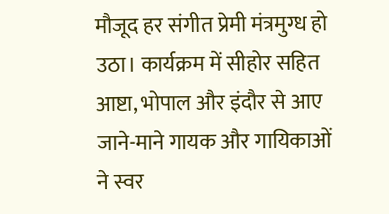मौजूद हर संगीत प्रेमी मंत्रमुग्ध हो उठा। कार्यक्रम में सीहोर सहित आष्टा, भोपाल और इंदौर से आए जाने-माने गायक और गायिकाओं ने स्वर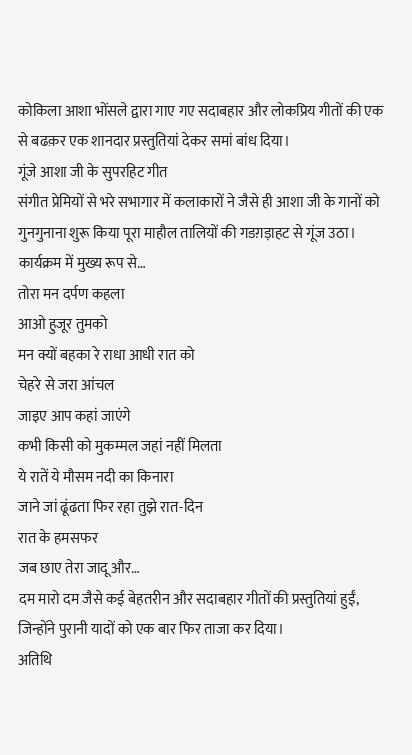कोकिला आशा भोंसले द्वारा गाए गए सदाबहार और लोकप्रिय गीतों की एक से बढक़र एक शानदार प्रस्तुतियां देकर समां बांध दिया।
गूंजे आशा जी के सुपरहिट गीत
संगीत प्रेमियों से भरे सभागार में कलाकारों ने जैसे ही आशा जी के गानों को गुनगुनाना शुरू किया पूरा माहौल तालियों की गडग़ड़ाहट से गूंज उठा। कार्यक्रम में मुख्य रूप से…
तोरा मन दर्पण कहला
आओ हुजूर तुमको
मन क्यों बहका रे राधा आधी रात को
चेहरे से जरा आंचल
जाइए आप कहां जाएंगे
कभी किसी को मुकम्मल जहां नहीं मिलता
ये रातें ये मौसम नदी का किनारा
जाने जां ढूंढता फिर रहा तुझे रात-दिन
रात के हमसफर
जब छाए तेरा जादू और…
दम मारो दम जैसे कई बेहतरीन और सदाबहार गीतों की प्रस्तुतियां हुईं, जिन्होंने पुरानी यादों को एक बार फिर ताजा कर दिया।
अतिथि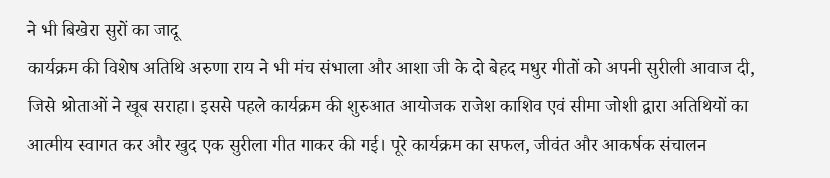ने भी बिखेरा सुरों का जादू
कार्यक्रम की विशेष अतिथि अरुणा राय ने भी मंच संभाला और आशा जी के दो बेहद मधुर गीतों को अपनी सुरीली आवाज दी, जिसे श्रोताओं ने खूब सराहा। इससे पहले कार्यक्रम की शुरुआत आयोजक राजेश काशिव एवं सीमा जोशी द्वारा अतिथियों का आत्मीय स्वागत कर और खुद एक सुरीला गीत गाकर की गई। पूरे कार्यक्रम का सफल, जीवंत और आकर्षक संचालन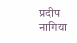प्रदीप नागिया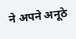ने अपने अनूठे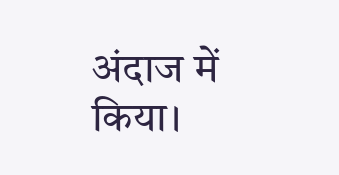अंदाज में किया।